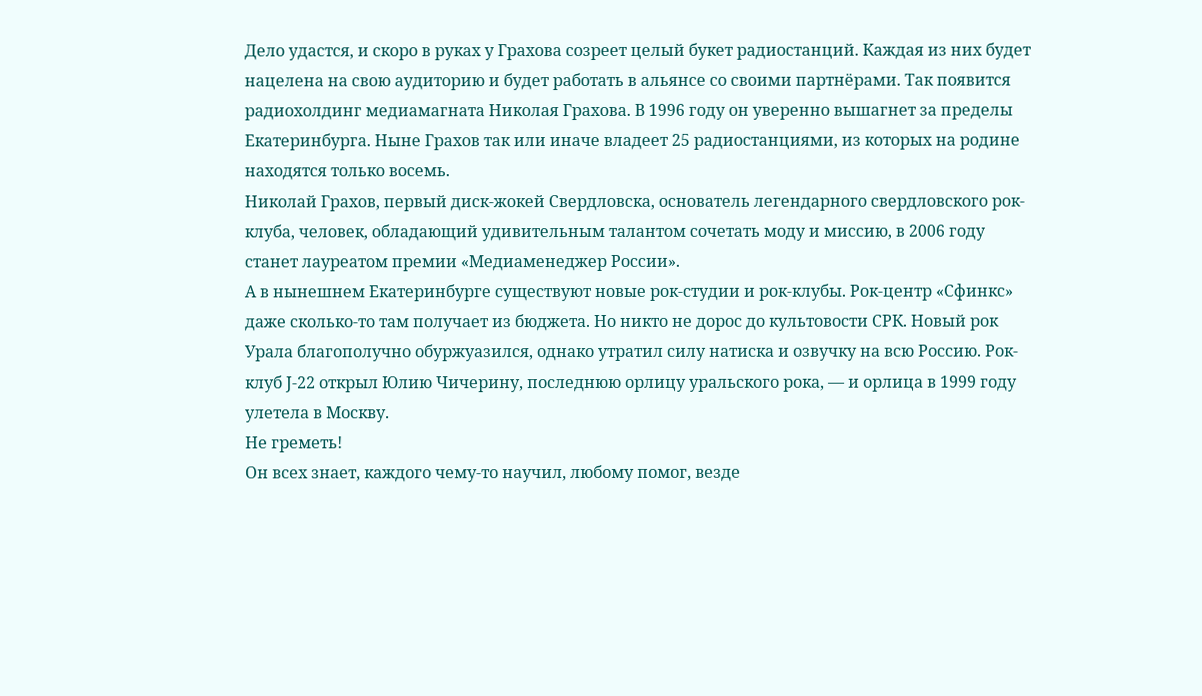Дело удастся, и скоро в руках у Грахова созреет целый букет радиостанций. Каждая из них будет нацелена на свою аудиторию и будет работать в альянсе со своими партнёрами. Так появится радиохолдинг медиамагната Николая Грахова. В 1996 году он уверенно вышагнет за пределы Екатеринбурга. Ныне Грахов так или иначе владеет 25 радиостанциями, из которых на родине находятся только восемь.
Николай Грахов, первый диск-жокей Свердловска, основатель легендарного свердловского рок-клуба, человек, обладающий удивительным талантом сочетать моду и миссию, в 2006 году станет лауреатом премии «Медиаменеджер России».
А в нынешнем Екатеринбурге существуют новые рок-студии и рок-клубы. Рок-центр «Сфинкс» даже сколько-то там получает из бюджета. Но никто не дорос до культовости СРК. Новый рок Урала благополучно обуржуазился, однако утратил силу натиска и озвучку на всю Россию. Рок-клуб J-22 открыл Юлию Чичерину, последнюю орлицу уральского рока, — и орлица в 1999 году улетела в Москву.
Не греметь!
Он всех знает, каждого чему-то научил, любому помог, везде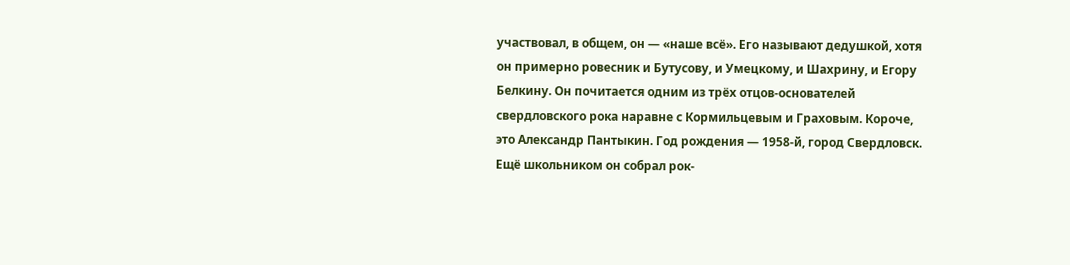участвовал, в общем, он — «наше всё». Его называют дедушкой, хотя он примерно ровесник и Бутусову, и Умецкому, и Шахрину, и Егору Белкину. Он почитается одним из трёх отцов-основателей свердловского рока наравне с Кормильцевым и Граховым. Короче, это Александр Пантыкин. Год рождения — 1958-й, город Свердловск.
Ещё школьником он собрал рок-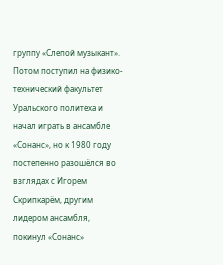группу «Слепой музыкант». Потом поступил на физико-технический факультет Уральского политеха и начал играть в ансамбле «Сонанс», но к 1980 году постепенно разошёлся во взглядах с Игорем Скрипкарём, другим лидером ансамбля, покинул «Сонанс»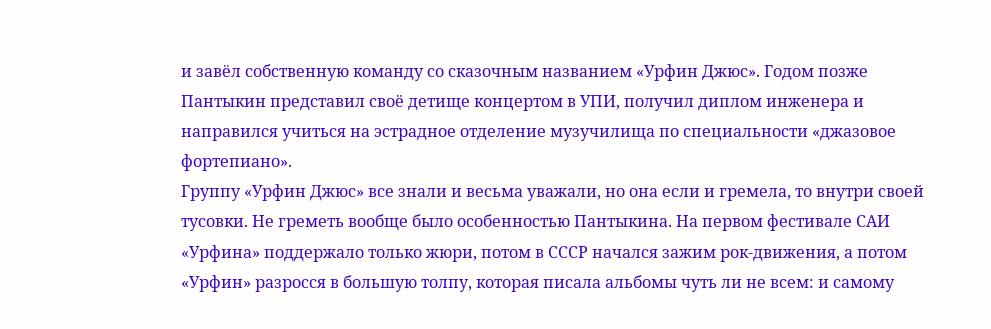и завёл собственную команду со сказочным названием «Урфин Джюс». Годом позже Пантыкин представил своё детище концертом в УПИ, получил диплом инженера и направился учиться на эстрадное отделение музучилища по специальности «джазовое фортепиано».
Группу «Урфин Джюс» все знали и весьма уважали, но она если и гремела, то внутри своей тусовки. Не греметь вообще было особенностью Пантыкина. На первом фестивале САИ «Урфина» поддержало только жюри, потом в СССР начался зажим рок-движения, а потом «Урфин» разросся в большую толпу, которая писала альбомы чуть ли не всем: и самому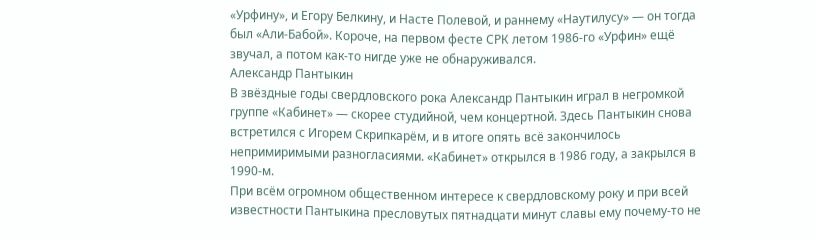«Урфину», и Егору Белкину, и Насте Полевой, и раннему «Наутилусу» — он тогда был «Али-Бабой». Короче, на первом фесте СРК летом 1986-го «Урфин» ещё звучал, а потом как-то нигде уже не обнаруживался.
Александр Пантыкин
В звёздные годы свердловского рока Александр Пантыкин играл в негромкой группе «Кабинет» — скорее студийной, чем концертной. Здесь Пантыкин снова встретился с Игорем Скрипкарём, и в итоге опять всё закончилось непримиримыми разногласиями. «Кабинет» открылся в 1986 году, а закрылся в 1990-м.
При всём огромном общественном интересе к свердловскому року и при всей известности Пантыкина пресловутых пятнадцати минут славы ему почему-то не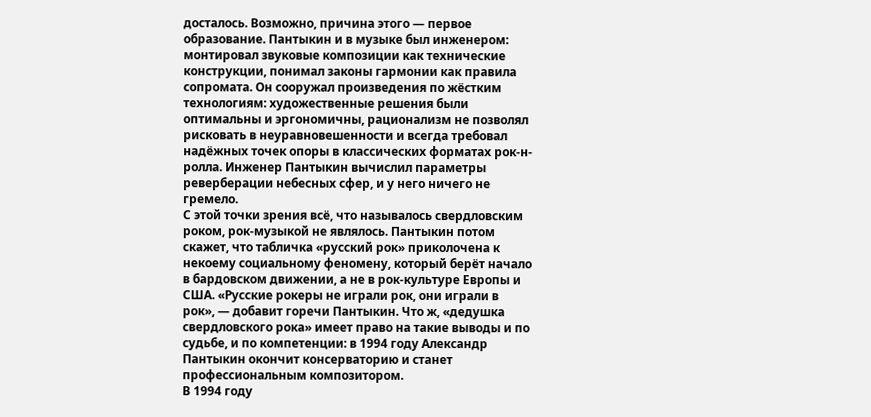досталось. Возможно, причина этого — первое образование. Пантыкин и в музыке был инженером: монтировал звуковые композиции как технические конструкции, понимал законы гармонии как правила сопромата. Он сооружал произведения по жёстким технологиям: художественные решения были оптимальны и эргономичны, рационализм не позволял рисковать в неуравновешенности и всегда требовал надёжных точек опоры в классических форматах рок-н-ролла. Инженер Пантыкин вычислил параметры реверберации небесных сфер, и у него ничего не гремело.
С этой точки зрения всё, что называлось свердловским роком, рок-музыкой не являлось. Пантыкин потом скажет, что табличка «русский рок» приколочена к некоему социальному феномену, который берёт начало в бардовском движении, а не в рок-культуре Европы и США. «Русские рокеры не играли рок, они играли в рок», — добавит горечи Пантыкин. Что ж, «дедушка свердловского рока» имеет право на такие выводы и по судьбе, и по компетенции: в 1994 году Александр Пантыкин окончит консерваторию и станет профессиональным композитором.
В 1994 году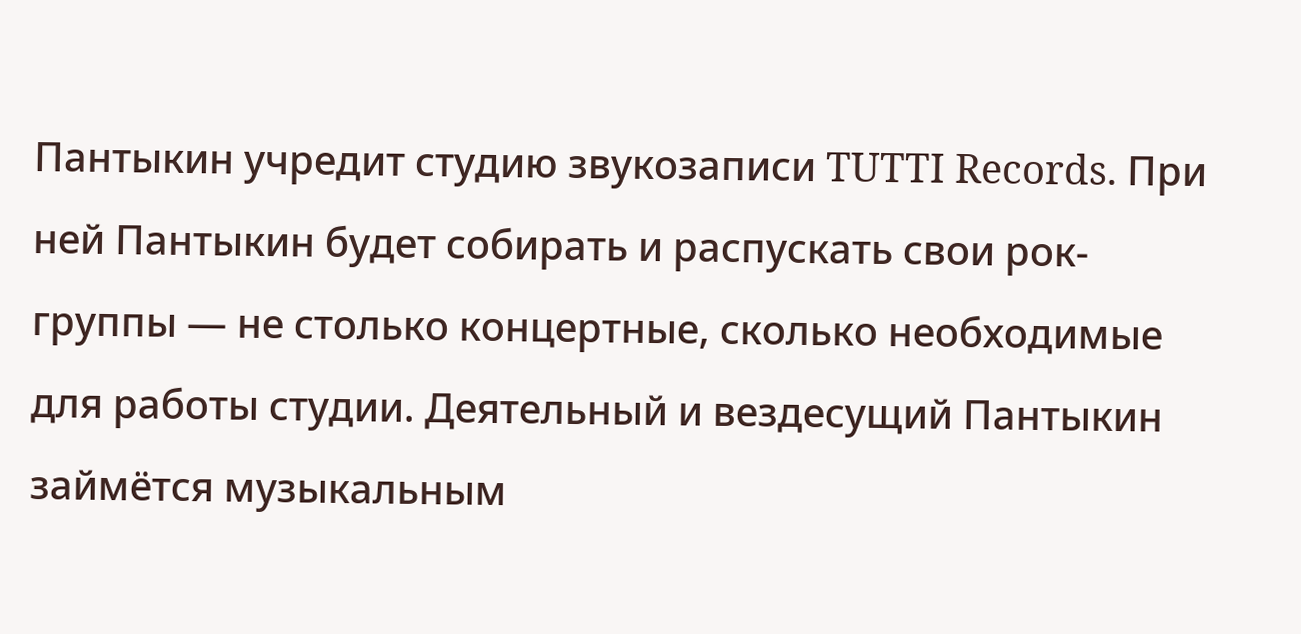Пантыкин учредит студию звукозаписи TUTTI Records. При ней Пантыкин будет собирать и распускать свои рок-группы — не столько концертные, сколько необходимые для работы студии. Деятельный и вездесущий Пантыкин займётся музыкальным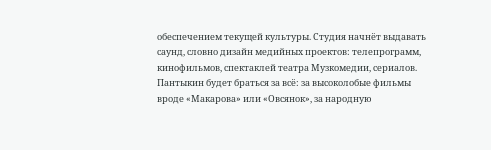обеспечением текущей культуры. Студия начнёт выдавать саунд, словно дизайн медийных проектов: телепрограмм, кинофильмов, спектаклей театра Музкомедии, сериалов. Пантыкин будет браться за всё: за высоколобые фильмы вроде «Макарова» или «Овсянок», за народную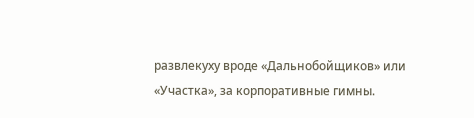развлекуху вроде «Дальнобойщиков» или «Участка», за корпоративные гимны.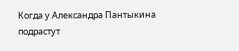Когда у Александра Пантыкина подрастут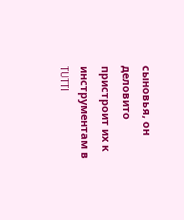сыновья, он деловито пристроит их к инструментам в TUTTI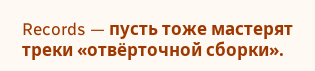Records — пусть тоже мастерят треки «отвёрточной сборки».